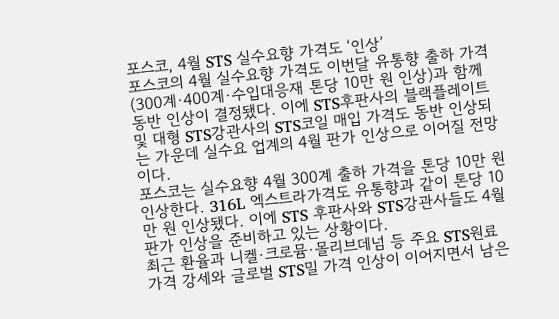포스코, 4월 STS 실수요향 가격도 ‘인상’
포스코의 4월 실수요향 가격도 이번달 유통향 출하 가격(300계·400계·수입대응재 톤당 10만 원 인상)과 함께 동반 인상이 결정됐다. 이에 STS후판사의 블랙플레이트 및 대형 STS강관사의 STS코일 매입 가격도 동반 인상되는 가운데 실수요 업계의 4월 판가 인상으로 이어질 전망이다.
포스코는 실수요향 4월 300계 출하 가격을 톤당 10만 원 인상한다. 316L 엑스트라가격도 유통향과 같이 톤당 10만 원 인상됐다. 이에 STS 후판사와 STS강관사들도 4월 판가 인상을 준비하고 있는 상황이다.
최근 환율과 니켈·크로뮴·몰리브데넘 등 주요 STS원료 가격 강세와 글로벌 STS밀 가격 인상이 이어지면서 남은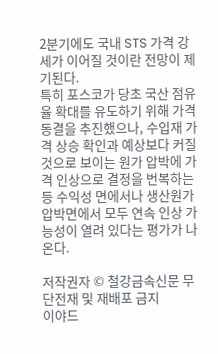2분기에도 국내 STS 가격 강세가 이어질 것이란 전망이 제기된다.
특히 포스코가 당초 국산 점유율 확대를 유도하기 위해 가격 동결을 추진했으나, 수입재 가격 상승 확인과 예상보다 커질 것으로 보이는 원가 압박에 가격 인상으로 결정을 번복하는 등 수익성 면에서나 생산원가 압박면에서 모두 연속 인상 가능성이 열려 있다는 평가가 나온다.

저작권자 © 철강금속신문 무단전재 및 재배포 금지
이야드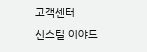고객센터
신스틸 이야드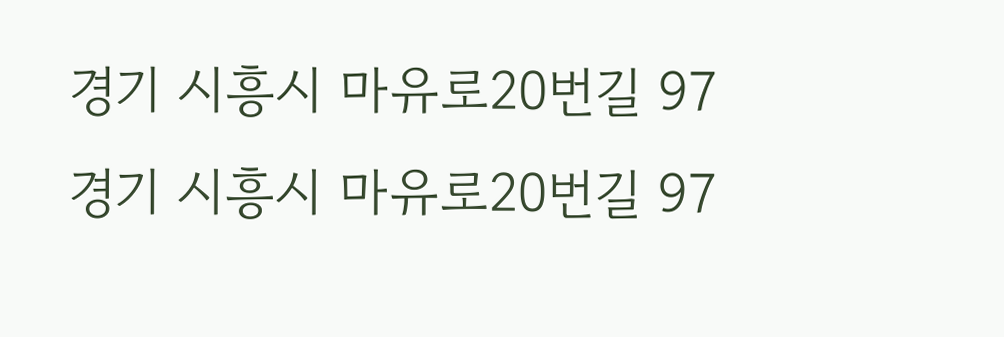경기 시흥시 마유로20번길 97
경기 시흥시 마유로20번길 97